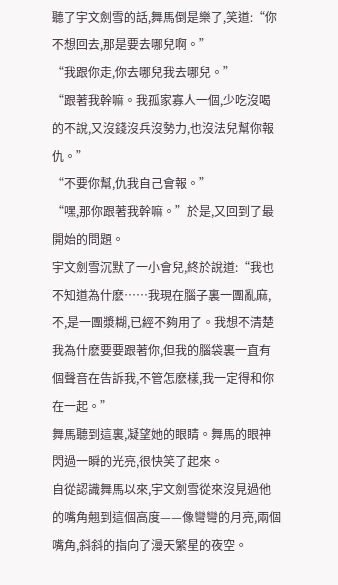聽了宇文劍雪的話,舞馬倒是樂了,笑道:“你不想回去,那是要去哪兒啊。”
“我跟你走,你去哪兒我去哪兒。”
“跟著我幹嘛。我孤家寡人一個,少吃沒喝的不說,又沒錢沒兵沒勢力,也沒法兒幫你報仇。”
“不要你幫,仇我自己會報。”
“嘿,那你跟著我幹嘛。”於是,又回到了最開始的問題。
宇文劍雪沉默了一小會兒,終於說道:“我也不知道為什麽……我現在腦子裏一團亂麻,不,是一團漿糊,已經不夠用了。我想不清楚我為什麽要要跟著你,但我的腦袋裏一直有個聲音在告訴我,不管怎麽樣,我一定得和你在一起。”
舞馬聽到這裏,凝望她的眼睛。舞馬的眼神閃過一瞬的光亮,很快笑了起來。
自從認識舞馬以來,宇文劍雪從來沒見過他的嘴角翹到這個高度——像彎彎的月亮,兩個嘴角,斜斜的指向了漫天繁星的夜空。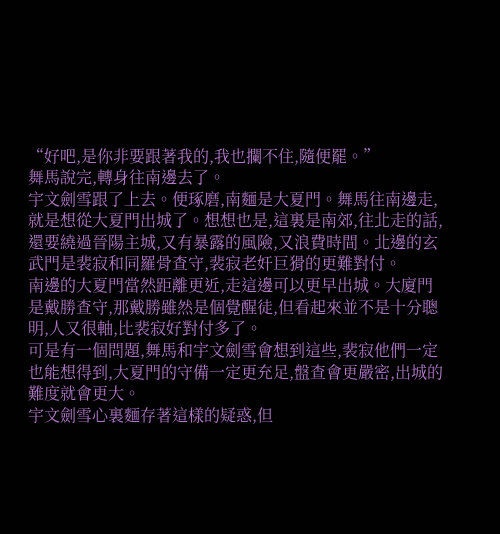“好吧,是你非要跟著我的,我也攔不住,隨便罷。”
舞馬說完,轉身往南邊去了。
宇文劍雪跟了上去。便琢磨,南麵是大夏門。舞馬往南邊走,就是想從大夏門出城了。想想也是,這裏是南郊,往北走的話,還要繞過晉陽主城,又有暴露的風險,又浪費時間。北邊的玄武門是裴寂和同羅骨查守,裴寂老奸巨猾的更難對付。
南邊的大夏門當然距離更近,走這邊可以更早出城。大廈門是戴勝查守,那戴勝雖然是個覺醒徒,但看起來並不是十分聰明,人又很軸,比裴寂好對付多了。
可是有一個問題,舞馬和宇文劍雪會想到這些,裴寂他們一定也能想得到,大夏門的守備一定更充足,盤查會更嚴密,出城的難度就會更大。
宇文劍雪心裏麵存著這樣的疑惑,但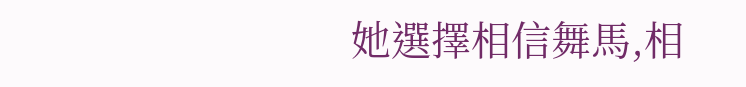她選擇相信舞馬,相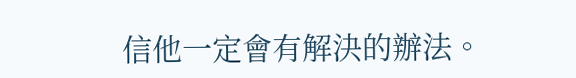信他一定會有解決的辦法。